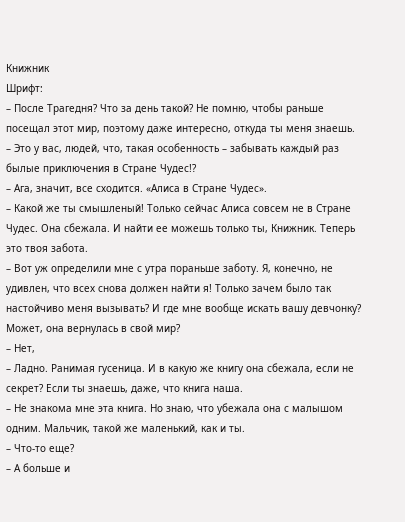Книжник
Шрифт:
– После Трагедня? Что за день такой? Не помню, чтобы раньше посещал этот мир, поэтому даже интересно, откуда ты меня знаешь.
– Это у вас, людей, что, такая особенность – забывать каждый раз былые приключения в Стране Чудес!?
– Ага, значит, все сходится. «Алиса в Стране Чудес».
– Какой же ты смышленый! Только сейчас Алиса совсем не в Стране Чудес. Она сбежала. И найти ее можешь только ты, Книжник. Теперь это твоя забота.
– Вот уж определили мне с утра пораньше заботу. Я, конечно, не удивлен, что всех снова должен найти я! Только зачем было так настойчиво меня вызывать? И где мне вообще искать вашу девчонку? Может, она вернулась в свой мир?
– Нет,
– Ладно. Ранимая гусеница. И в какую же книгу она сбежала, если не секрет? Если ты знаешь, даже, что книга наша.
– Не знакома мне эта книга. Но знаю, что убежала она с малышом одним. Мальчик, такой же маленький, как и ты.
– Что-то еще?
– А больше и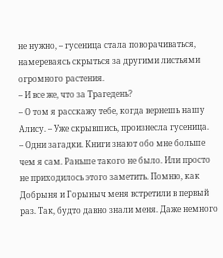не нужно, – гусеница стала поворачиваться, намереваясь скрыться за другими листьями огромного растения.
– И все же, что за Трагедень?
– О том я расскажу тебе, когда вернешь нашу Алису. – Уже скрывшись, произнесла гусеница.
– Одни загадки. Книги знают обо мне больше чем я сам. Раньше такого не было. Или просто не приходилось этого заметить. Помню, как Добрыня и Горыныч меня встретили в первый раз. Так, будто давно знали меня. Даже немного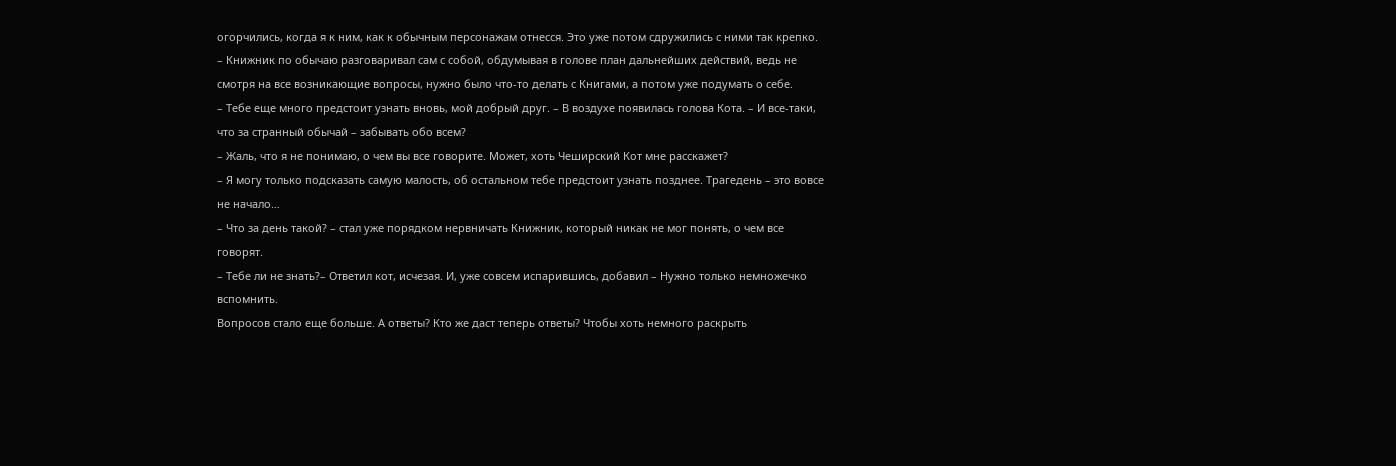огорчились, когда я к ним, как к обычным персонажам отнесся. Это уже потом сдружились с ними так крепко. – Книжник по обычаю разговаривал сам с собой, обдумывая в голове план дальнейших действий, ведь не смотря на все возникающие вопросы, нужно было что-то делать с Книгами, а потом уже подумать о себе.
– Тебе еще много предстоит узнать вновь, мой добрый друг. – В воздухе появилась голова Кота. – И все-таки, что за странный обычай – забывать обо всем?
– Жаль, что я не понимаю, о чем вы все говорите. Может, хоть Чеширский Кот мне расскажет?
– Я могу только подсказать самую малость, об остальном тебе предстоит узнать позднее. Трагедень – это вовсе не начало…
– Что за день такой? – стал уже порядком нервничать Книжник, который никак не мог понять, о чем все говорят.
– Тебе ли не знать?– Ответил кот, исчезая. И, уже совсем испарившись, добавил – Нужно только немножечко вспомнить.
Вопросов стало еще больше. А ответы? Кто же даст теперь ответы? Чтобы хоть немного раскрыть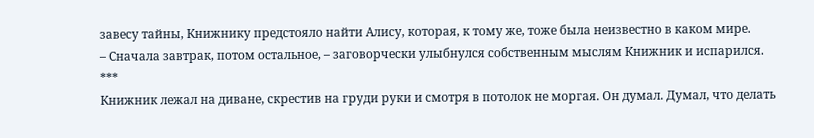завесу тайны, Книжнику предстояло найти Алису, которая, к тому же, тоже была неизвестно в каком мире.
– Сначала завтрак, потом остальное, – заговорчески улыбнулся собственным мыслям Книжник и испарился.
***
Книжник лежал на диване, скрестив на груди руки и смотря в потолок не моргая. Он думал. Думал, что делать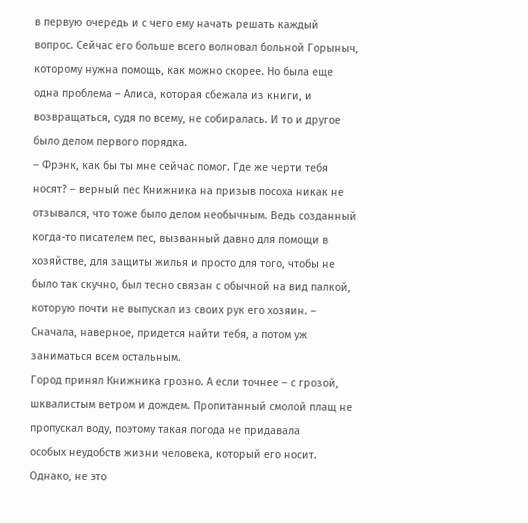в первую очередь и с чего ему начать решать каждый вопрос. Сейчас его больше всего волновал больной Горыныч, которому нужна помощь, как можно скорее. Но была еще одна проблема – Алиса, которая сбежала из книги, и возвращаться, судя по всему, не собиралась. И то и другое было делом первого порядка.
– Фрэнк, как бы ты мне сейчас помог. Где же черти тебя носят? – верный пес Книжника на призыв посоха никак не отзывался, что тоже было делом необычным. Ведь созданный когда-то писателем пес, вызванный давно для помощи в хозяйстве, для защиты жилья и просто для того, чтобы не было так скучно, был тесно связан с обычной на вид палкой, которую почти не выпускал из своих рук его хозяин. – Сначала, наверное, придется найти тебя, а потом уж заниматься всем остальным.
Город принял Книжника грозно. А если точнее – с грозой, шквалистым ветром и дождем. Пропитанный смолой плащ не пропускал воду, поэтому такая погода не придавала
особых неудобств жизни человека, который его носит. Однако, не это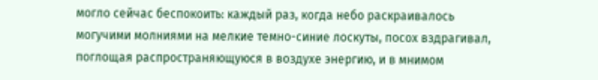могло сейчас беспокоить: каждый раз, когда небо раскраивалось могучими молниями на мелкие темно-синие лоскуты, посох вздрагивал, поглощая распространяющуюся в воздухе энергию, и в мнимом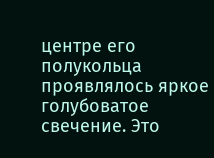центре его полукольца проявлялось яркое голубоватое свечение. Это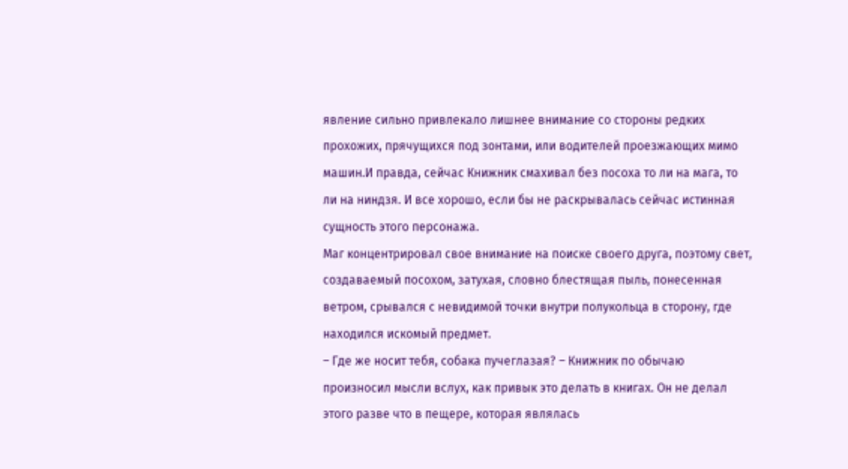явление сильно привлекало лишнее внимание со стороны редких прохожих, прячущихся под зонтами, или водителей проезжающих мимо машин.И правда, сейчас Книжник смахивал без посоха то ли на мага, то ли на ниндзя. И все хорошо, если бы не раскрывалась сейчас истинная сущность этого персонажа.
Маг концентрировал свое внимание на поиске своего друга, поэтому свет, создаваемый посохом, затухая, словно блестящая пыль, понесенная ветром, срывался с невидимой точки внутри полукольца в сторону, где находился искомый предмет.
– Где же носит тебя, собака пучеглазая? – Книжник по обычаю произносил мысли вслух, как привык это делать в книгах. Он не делал этого разве что в пещере, которая являлась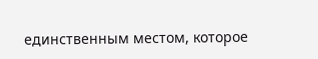единственным местом, которое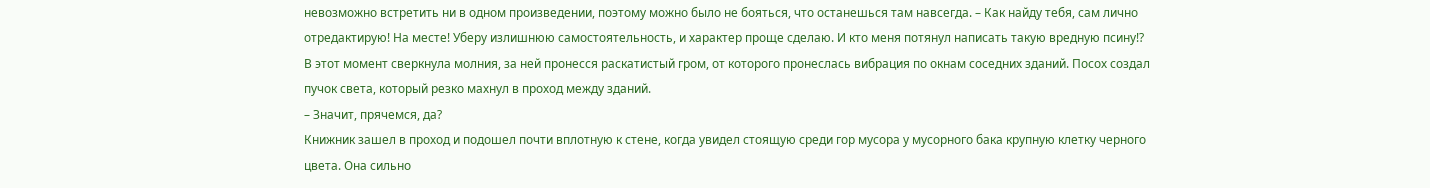невозможно встретить ни в одном произведении, поэтому можно было не бояться, что останешься там навсегда. – Как найду тебя, сам лично отредактирую! На месте! Уберу излишнюю самостоятельность, и характер проще сделаю. И кто меня потянул написать такую вредную псину!?
В этот момент сверкнула молния, за ней пронесся раскатистый гром, от которого пронеслась вибрация по окнам соседних зданий. Посох создал пучок света, который резко махнул в проход между зданий.
– Значит, прячемся, да?
Книжник зашел в проход и подошел почти вплотную к стене, когда увидел стоящую среди гор мусора у мусорного бака крупную клетку черного цвета. Она сильно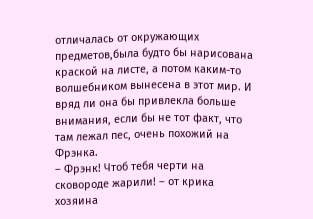отличалась от окружающих предметов,была будто бы нарисована краской на листе, а потом каким-то волшебником вынесена в этот мир. И вряд ли она бы привлекла больше внимания, если бы не тот факт, что там лежал пес, очень похожий на Фрэнка.
– Фрэнк! Чтоб тебя черти на сковороде жарили! – от крика хозяина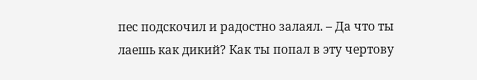пес подскочил и радостно залаял. – Да что ты лаешь как дикий? Как ты попал в эту чертову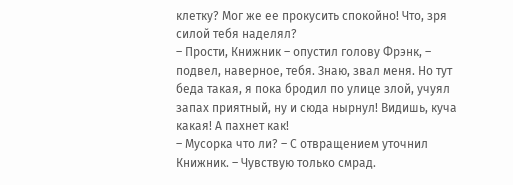клетку? Мог же ее прокусить спокойно! Что, зря силой тебя наделял?
– Прости, Книжник – опустил голову Фрэнк, – подвел, наверное, тебя. Знаю, звал меня. Но тут беда такая, я пока бродил по улице злой, учуял запах приятный, ну и сюда нырнул! Видишь, куча какая! А пахнет как!
– Мусорка что ли? – С отвращением уточнил Книжник. – Чувствую только смрад.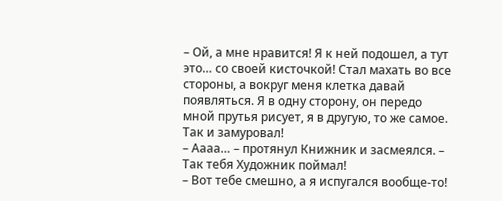– Ой, а мне нравится! Я к ней подошел, а тут это… со своей кисточкой! Стал махать во все стороны, а вокруг меня клетка давай появляться. Я в одну сторону, он передо мной прутья рисует, я в другую, то же самое. Так и замуровал!
– Аааа… – протянул Книжник и засмеялся. – Так тебя Художник поймал!
– Вот тебе смешно, а я испугался вообще-то!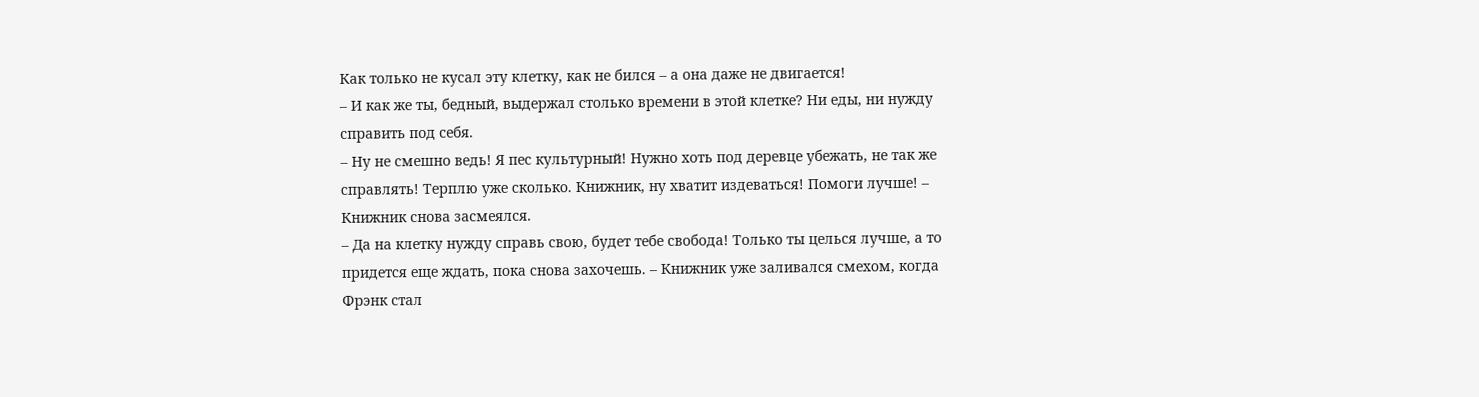Как только не кусал эту клетку, как не бился – а она даже не двигается!
– И как же ты, бедный, выдержал столько времени в этой клетке? Ни еды, ни нужду справить под себя.
– Ну не смешно ведь! Я пес культурный! Нужно хоть под деревце убежать, не так же справлять! Терплю уже сколько. Книжник, ну хватит издеваться! Помоги лучше! – Книжник снова засмеялся.
– Да на клетку нужду справь свою, будет тебе свобода! Только ты целься лучше, а то придется еще ждать, пока снова захочешь. – Книжник уже заливался смехом, когда Фрэнк стал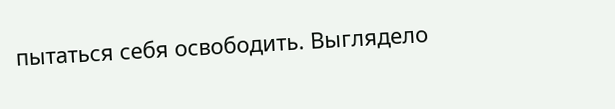пытаться себя освободить. Выглядело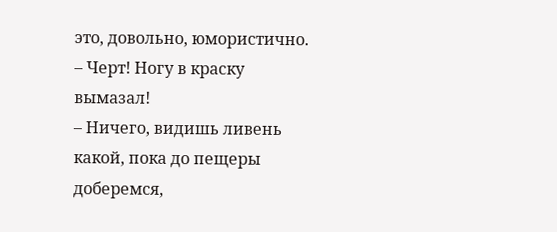это, довольно, юмористично.
– Черт! Ногу в краску вымазал!
– Ничего, видишь ливень какой, пока до пещеры доберемся,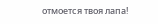отмоется твоя лапа!